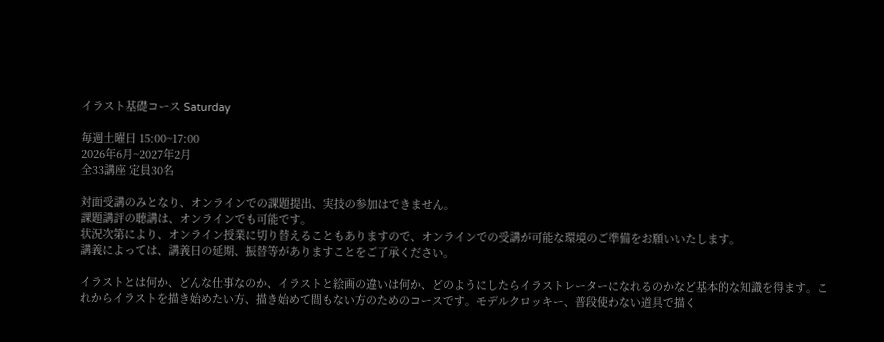イラスト基礎コース Saturday

毎週土曜日 15:00~17:00
2026年6月~2027年2月
全33講座 定員30名

対面受講のみとなり、オンラインでの課題提出、実技の参加はできません。
課題講評の聴講は、オンラインでも可能です。
状況次第により、オンライン授業に切り替えることもありますので、オンラインでの受講が可能な環境のご準備をお願いいたします。
講義によっては、講義日の延期、振替等がありますことをご了承ください。

イラストとは何か、どんな仕事なのか、イラストと絵画の違いは何か、どのようにしたらイラストレーターになれるのかなど基本的な知識を得ます。これからイラストを描き始めたい方、描き始めて間もない方のためのコースです。モデルクロッキー、普段使わない道具で描く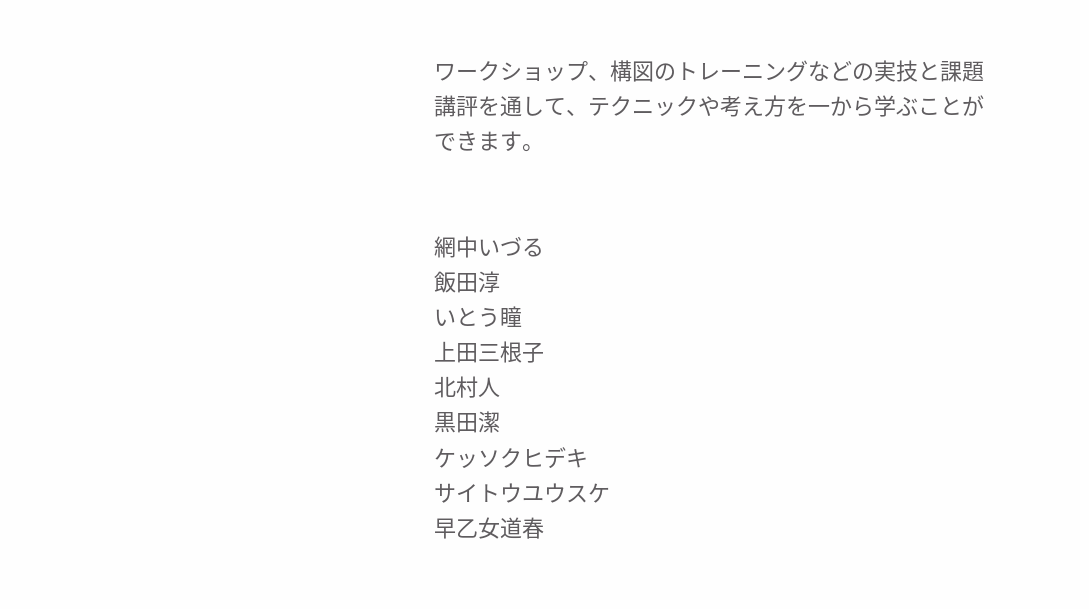ワークショップ、構図のトレーニングなどの実技と課題講評を通して、テクニックや考え方を一から学ぶことができます。


網中いづる
飯田淳
いとう瞳
上田三根子
北村人
黒田潔
ケッソクヒデキ
サイトウユウスケ
早乙女道春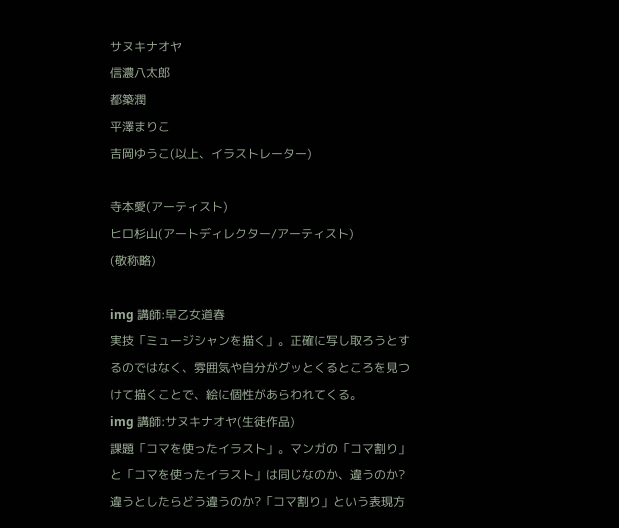サヌキナオヤ
信濃八太郎
都築潤
平澤まりこ
吉岡ゆうこ(以上、イラストレーター)

寺本愛(アーティスト)
ヒロ杉山(アートディレクター/アーティスト)
(敬称略)

img 講師:早乙女道春
実技「ミュージシャンを描く」。正確に写し取ろうとするのではなく、雰囲気や自分がグッとくるところを見つけて描くことで、絵に個性があらわれてくる。
img 講師:サヌキナオヤ(生徒作品)
課題「コマを使ったイラスト」。マンガの「コマ割り」と「コマを使ったイラスト」は同じなのか、違うのか?違うとしたらどう違うのか?「コマ割り」という表現方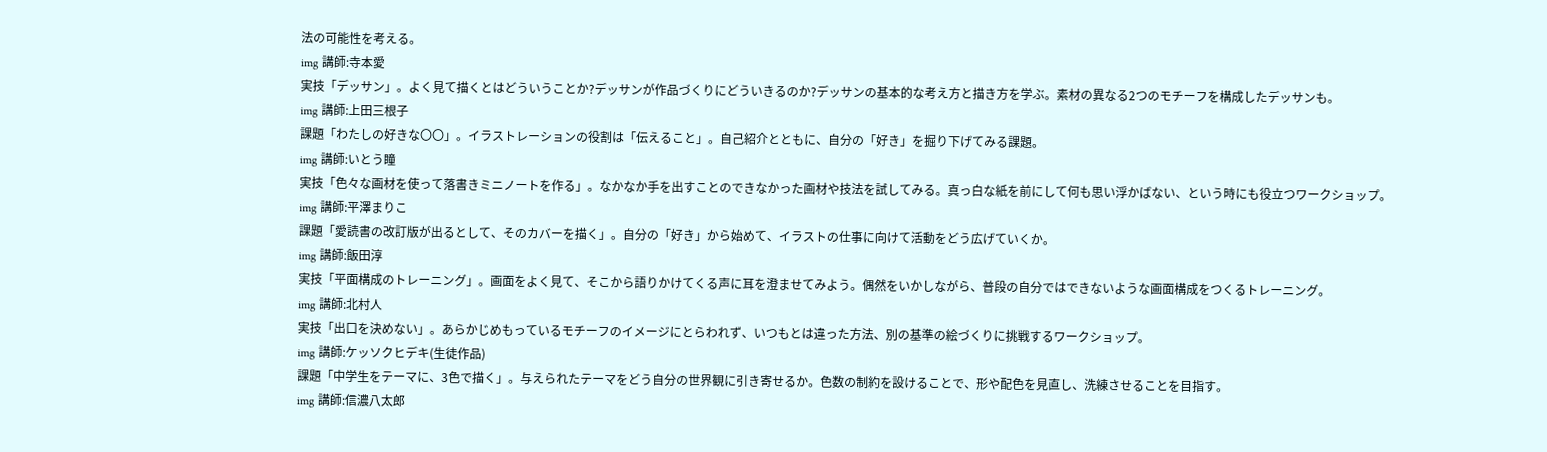法の可能性を考える。
img 講師:寺本愛
実技「デッサン」。よく見て描くとはどういうことか?デッサンが作品づくりにどういきるのか?デッサンの基本的な考え方と描き方を学ぶ。素材の異なる2つのモチーフを構成したデッサンも。
img 講師:上田三根子
課題「わたしの好きな〇〇」。イラストレーションの役割は「伝えること」。自己紹介とともに、自分の「好き」を掘り下げてみる課題。
img 講師:いとう瞳
実技「色々な画材を使って落書きミニノートを作る」。なかなか手を出すことのできなかった画材や技法を試してみる。真っ白な紙を前にして何も思い浮かばない、という時にも役立つワークショップ。
img 講師:平澤まりこ
課題「愛読書の改訂版が出るとして、そのカバーを描く」。自分の「好き」から始めて、イラストの仕事に向けて活動をどう広げていくか。
img 講師:飯田淳
実技「平面構成のトレーニング」。画面をよく見て、そこから語りかけてくる声に耳を澄ませてみよう。偶然をいかしながら、普段の自分ではできないような画面構成をつくるトレーニング。
img 講師:北村人
実技「出口を決めない」。あらかじめもっているモチーフのイメージにとらわれず、いつもとは違った方法、別の基準の絵づくりに挑戦するワークショップ。
img 講師:ケッソクヒデキ(生徒作品)
課題「中学生をテーマに、3色で描く」。与えられたテーマをどう自分の世界観に引き寄せるか。色数の制約を設けることで、形や配色を見直し、洗練させることを目指す。
img 講師:信濃八太郎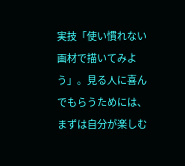実技「使い慣れない画材で描いてみよう」。見る人に喜んでもらうためには、まずは自分が楽しむ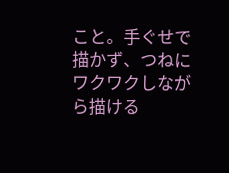こと。手ぐせで描かず、つねにワクワクしながら描ける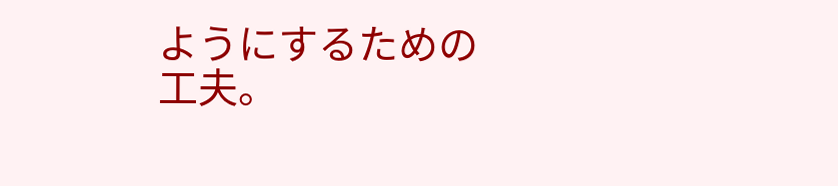ようにするための工夫。